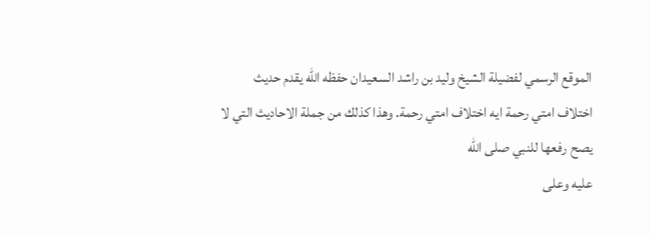الموقع الرسمي لفضيلة الشيخ وليد بن راشد السعيدان حفظه الله يقدم حديث اختلاف امتي رحمة ايه اختلاف امتي رحمة. وهذا كذلك من جملة الاحاديث التي لا يصح رفعها للنبي صلى الله
عليه وعلى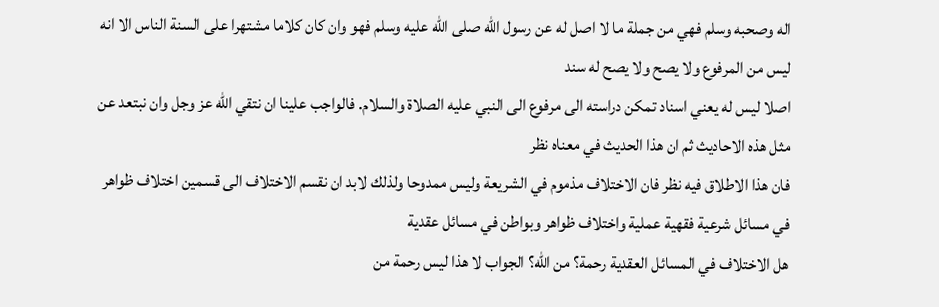اله وصحبه وسلم فهي من جملة ما لا اصل له عن رسول الله صلى الله عليه وسلم فهو وان كان كلاما مشتهرا على السنة الناس الا انه ليس من المرفوع ولا يصح ولا يصح له سند
اصلا ليس له يعني اسناد تمكن دراسته الى مرفوع الى النبي عليه الصلاة والسلام. فالواجب علينا ان نتقي الله عز وجل وان نبتعد عن مثل هذه الاحاديث ثم ان هذا الحديث في معناه نظر
فان هذا الاطلاق فيه نظر فان الاختلاف مذموم في الشريعة وليس ممدوحا ولذلك لابد ان نقسم الاختلاف الى قسمين اختلاف ظواهر في مسائل شرعية فقهية عملية واختلاف ظواهر وبواطن في مسائل عقدية
هل الاختلاف في المسائل العقدية رحمة؟ من الله؟ الجواب لا هذا ليس رحمة من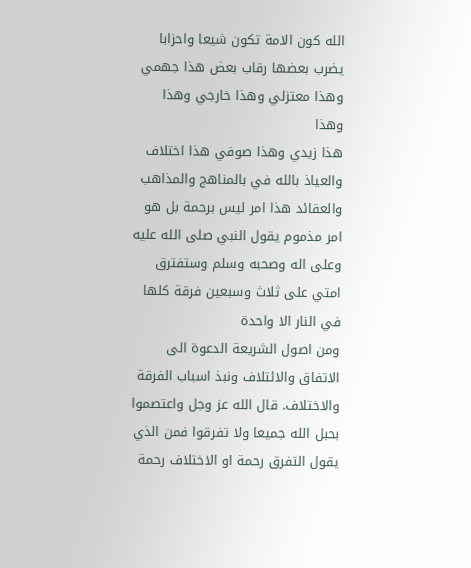الله كون الامة تكون شيعا واحزابا يضرب بعضها رقاب بعض هذا جهمي وهذا معتزلي وهذا خارجي وهذا وهذا
هذا زيدي وهذا صوفي هذا اختلاف والعياذ بالله في بالمناهج والمذاهب والعقائد هذا امر ليس برحمة بل هو امر مذموم يقول النبي صلى الله عليه وعلى اله وصحبه وسلم وستفترق امتي على ثلاث وسبعين فرقة كلها في النار الا واحدة
ومن اصول الشريعة الدعوة الى الاتفاق والائتلاف ونبذ اسباب الفرقة والاختلاف. قال الله عز وجل واعتصموا بحبل الله جميعا ولا تفرقوا فمن الذي يقول التفرق رحمة او الاختلاف رحمة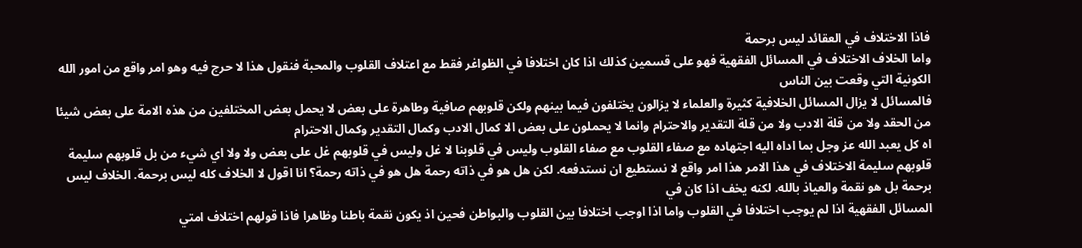فاذا الاختلاف في العقائد ليس برحمة
واما الخلاف الاختلاف في المسائل الفقهية فهو على قسمين كذلك اذا كان اختلافا في الظواغر فقط مع اعتلاف القلوب والمحبة فنقول هذا لا حرج فيه وهو امر واقع من امور الله الكونية التي وقعت بين الناس
فالمسائل لا يزال المسائل الخلافية كثيرة والعلماء لا يزالون يختلفون فيما بينهم ولكن قلوبهم صافية وطاهرة على بعض لا يحمل بعض المختلفين من هذه الامة على بعض شيئا من الحقد ولا من قلة الادب ولا من قلة التقدير والاحترام وانما لا يحملون على بعض الا كمال الادب وكمال التقدير وكمال الاحترام
اه كل يعبد الله عز وجل بما اداه اليه اجتهاده مع صفاء القلوب مع صفاء القلوب وليس في قلوبنا لا غل وليس في قلوبهم غل على بعض ولا ولا اي شيء من بل قلوبهم سليمة
قلوبهم سليمة الاختلاف في هذا الامر هذا امر واقع لا نستطيع ان نستدفعه. لكن هل هو في ذاته رحمة هل هو في ذاته رحمة؟ انا اقول لا الخلاف كله ليس برحمة. الخلاف ليس برحمة بل هو نقمة والعياذ بالله. لكنه يخف اذا كان في
المسائل الفقهية اذا لم يوجب اختلافا في القلوب واما اذا اوجب اختلافا بين القلوب والبواطن فحين اذ يكون نقمة باطنا وظاهرا فاذا قولهم اختلاف امتي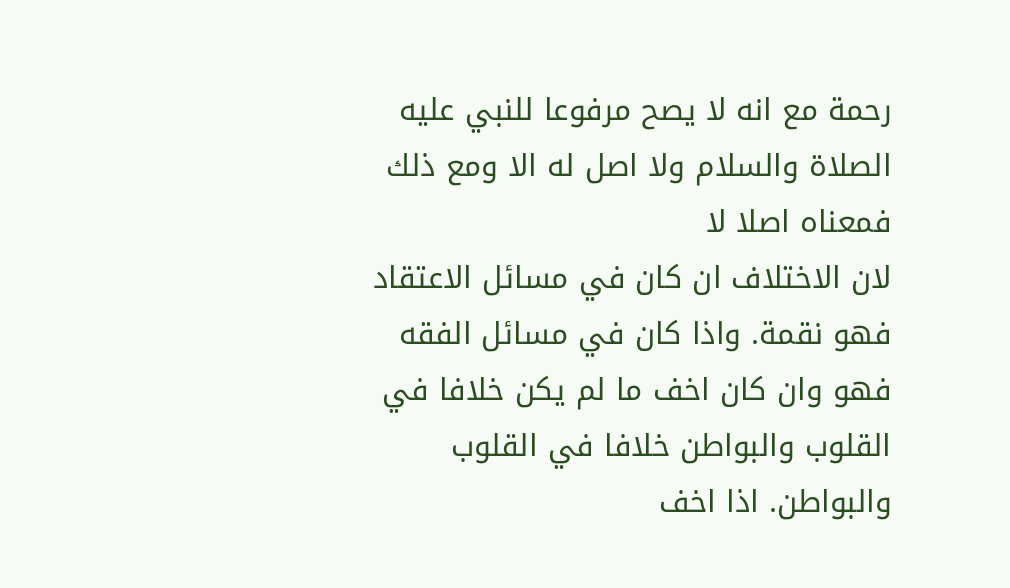رحمة مع انه لا يصح مرفوعا للنبي عليه الصلاة والسلام ولا اصل له الا ومع ذلك فمعناه اصلا لا
لان الاختلاف ان كان في مسائل الاعتقاد فهو نقمة. واذا كان في مسائل الفقه فهو وان كان اخف ما لم يكن خلافا في القلوب والبواطن خلافا في القلوب والبواطن. اذا اخف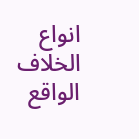انواع الخلاف
الواقع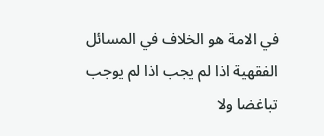في الامة هو الخلاف في المسائل الفقهية اذا لم يجب اذا لم يوجب تباغضا ولا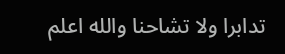تدابرا ولا تشاحنا والله اعلم